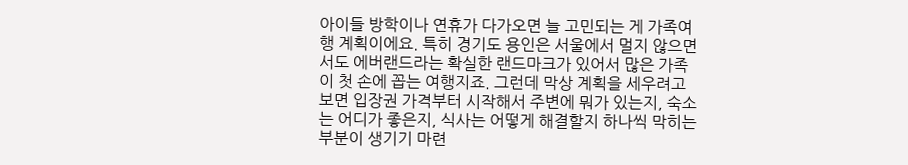아이들 방학이나 연휴가 다가오면 늘 고민되는 게 가족여행 계획이에요. 특히 경기도 용인은 서울에서 멀지 않으면서도 에버랜드라는 확실한 랜드마크가 있어서 많은 가족이 첫 손에 꼽는 여행지죠. 그런데 막상 계획을 세우려고 보면 입장권 가격부터 시작해서 주변에 뭐가 있는지, 숙소는 어디가 좋은지, 식사는 어떻게 해결할지 하나씩 막히는 부분이 생기기 마련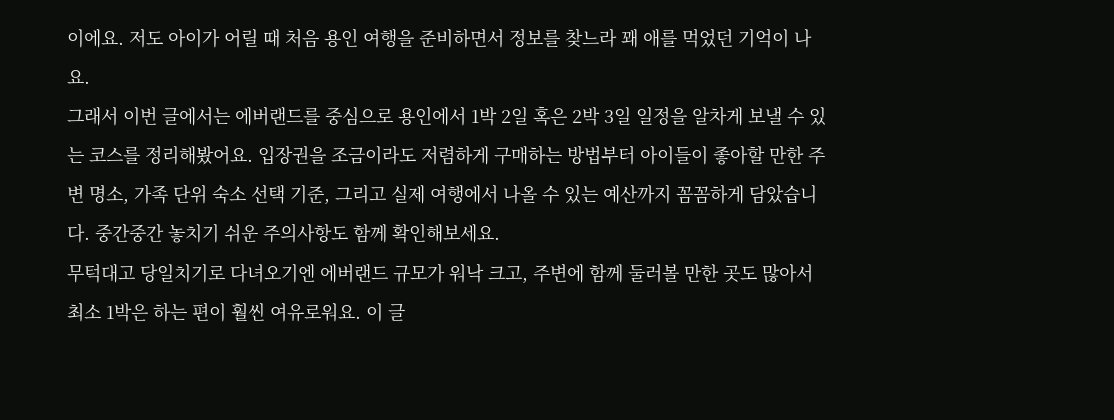이에요. 저도 아이가 어릴 때 처음 용인 여행을 준비하면서 정보를 찾느라 꽤 애를 먹었던 기억이 나요.
그래서 이번 글에서는 에버랜드를 중심으로 용인에서 1박 2일 혹은 2박 3일 일정을 알차게 보낼 수 있는 코스를 정리해봤어요. 입장권을 조금이라도 저렴하게 구매하는 방법부터 아이들이 좋아할 만한 주변 명소, 가족 단위 숙소 선택 기준, 그리고 실제 여행에서 나올 수 있는 예산까지 꼼꼼하게 담았습니다. 중간중간 놓치기 쉬운 주의사항도 함께 확인해보세요.
무턱대고 당일치기로 다녀오기엔 에버랜드 규모가 워낙 크고, 주변에 함께 둘러볼 만한 곳도 많아서 최소 1박은 하는 편이 훨씬 여유로워요. 이 글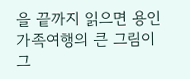을 끝까지 읽으면 용인 가족여행의 큰 그림이 그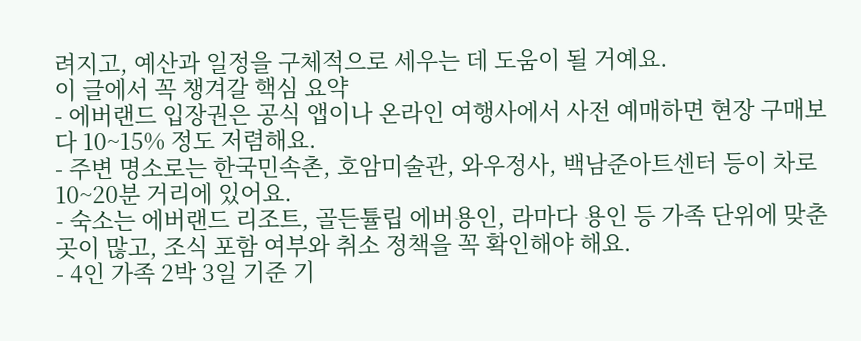려지고, 예산과 일정을 구체적으로 세우는 데 도움이 될 거예요.
이 글에서 꼭 챙겨갈 핵심 요약
- 에버랜드 입장권은 공식 앱이나 온라인 여행사에서 사전 예매하면 현장 구매보다 10~15% 정도 저렴해요.
- 주변 명소로는 한국민속촌, 호암미술관, 와우정사, 백남준아트센터 등이 차로 10~20분 거리에 있어요.
- 숙소는 에버랜드 리조트, 골든튤립 에버용인, 라마다 용인 등 가족 단위에 맞춘 곳이 많고, 조식 포함 여부와 취소 정책을 꼭 확인해야 해요.
- 4인 가족 2박 3일 기준 기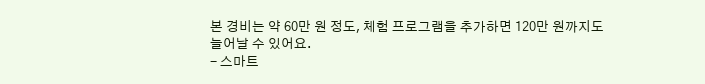본 경비는 약 60만 원 정도, 체험 프로그램을 추가하면 120만 원까지도 늘어날 수 있어요.
- 스마트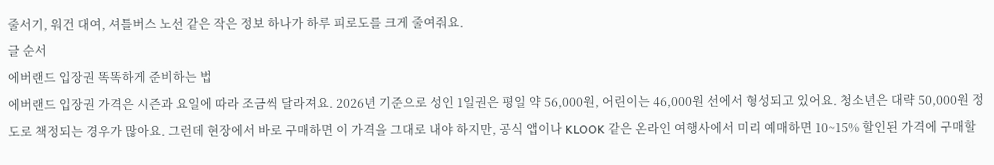줄서기, 워건 대여, 셔틀버스 노선 같은 작은 정보 하나가 하루 피로도를 크게 줄여줘요.
글 순서
에버랜드 입장권 똑똑하게 준비하는 법
에버랜드 입장권 가격은 시즌과 요일에 따라 조금씩 달라져요. 2026년 기준으로 성인 1일권은 평일 약 56,000원, 어린이는 46,000원 선에서 형성되고 있어요. 청소년은 대략 50,000원 정도로 책정되는 경우가 많아요. 그런데 현장에서 바로 구매하면 이 가격을 그대로 내야 하지만, 공식 앱이나 KLOOK 같은 온라인 여행사에서 미리 예매하면 10~15% 할인된 가격에 구매할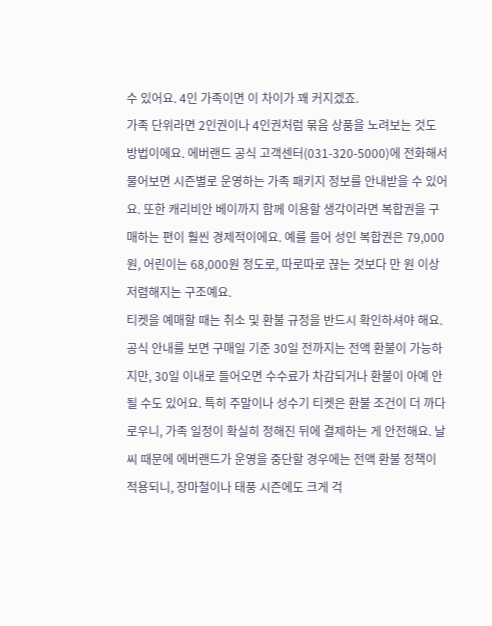수 있어요. 4인 가족이면 이 차이가 꽤 커지겠죠.
가족 단위라면 2인권이나 4인권처럼 묶음 상품을 노려보는 것도 방법이에요. 에버랜드 공식 고객센터(031-320-5000)에 전화해서 물어보면 시즌별로 운영하는 가족 패키지 정보를 안내받을 수 있어요. 또한 캐리비안 베이까지 함께 이용할 생각이라면 복합권을 구매하는 편이 훨씬 경제적이에요. 예를 들어 성인 복합권은 79,000원, 어린이는 68,000원 정도로, 따로따로 끊는 것보다 만 원 이상 저렴해지는 구조예요.
티켓을 예매할 때는 취소 및 환불 규정을 반드시 확인하셔야 해요. 공식 안내를 보면 구매일 기준 30일 전까지는 전액 환불이 가능하지만, 30일 이내로 들어오면 수수료가 차감되거나 환불이 아예 안 될 수도 있어요. 특히 주말이나 성수기 티켓은 환불 조건이 더 까다로우니, 가족 일정이 확실히 정해진 뒤에 결제하는 게 안전해요. 날씨 때문에 에버랜드가 운영을 중단할 경우에는 전액 환불 정책이 적용되니, 장마철이나 태풍 시즌에도 크게 걱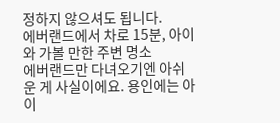정하지 않으셔도 됩니다.
에버랜드에서 차로 15분, 아이와 가볼 만한 주변 명소
에버랜드만 다녀오기엔 아쉬운 게 사실이에요. 용인에는 아이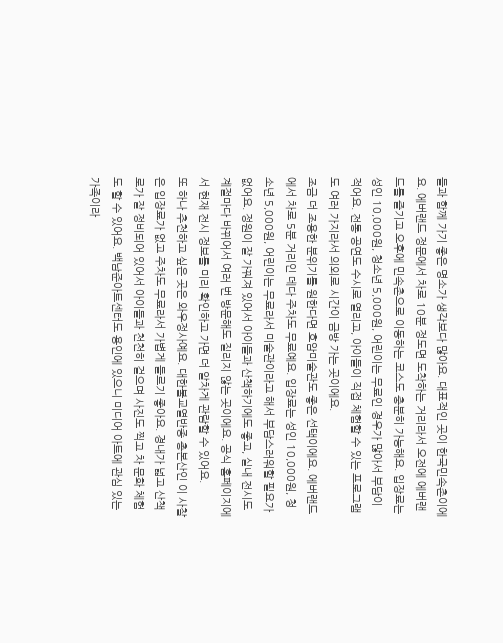들과 함께 가기 좋은 명소가 생각보다 많아요. 대표적인 곳이 한국민속촌이에요. 에버랜드 정문에서 차로 10분 정도면 도착하는 거리라서 오전에 에버랜드를 즐기고 오후에 민속촌으로 이동하는 코스도 충분히 가능해요. 입장료는 성인 10,000원, 청소년 5,000원, 어린이는 무료인 경우가 많아서 부담이 적어요. 전통 공연도 수시로 열리고, 아이들이 직접 체험할 수 있는 프로그램도 여러 가지라서 의외로 시간이 금방 가는 곳이에요.
조금 더 조용한 분위기를 원한다면 호암미술관도 좋은 선택이에요. 에버랜드에서 차로 5분 거리인 데다 주차도 무료예요. 입장료는 성인 10,000원, 청소년 5,000원, 어린이는 무료라서 미술관이라고 해서 부담스러워할 필요가 없어요. 정원이 잘 가꿔져 있어서 아이들과 산책하기에도 좋고, 실내 전시도 계절마다 바뀌어서 여러 번 방문해도 질리지 않는 곳이에요. 공식 홈페이지에서 현재 전시 정보를 미리 확인하고 가면 더 알차게 관람할 수 있어요.
또 하나 추천하고 싶은 곳은 와우정사예요. 대한불교열반종 총본산인 이 사찰은 입장료가 없고 주차도 무료라서 가볍게 들르기 좋아요. 경내가 넓고 산책로가 잘 정비되어 있어서 아이들과 천천히 걸으며 사진도 찍고 차 문화 체험도 할 수 있어요. 백남준아트센터도 용인에 있으니 미디어 아트에 관심 있는 가족이라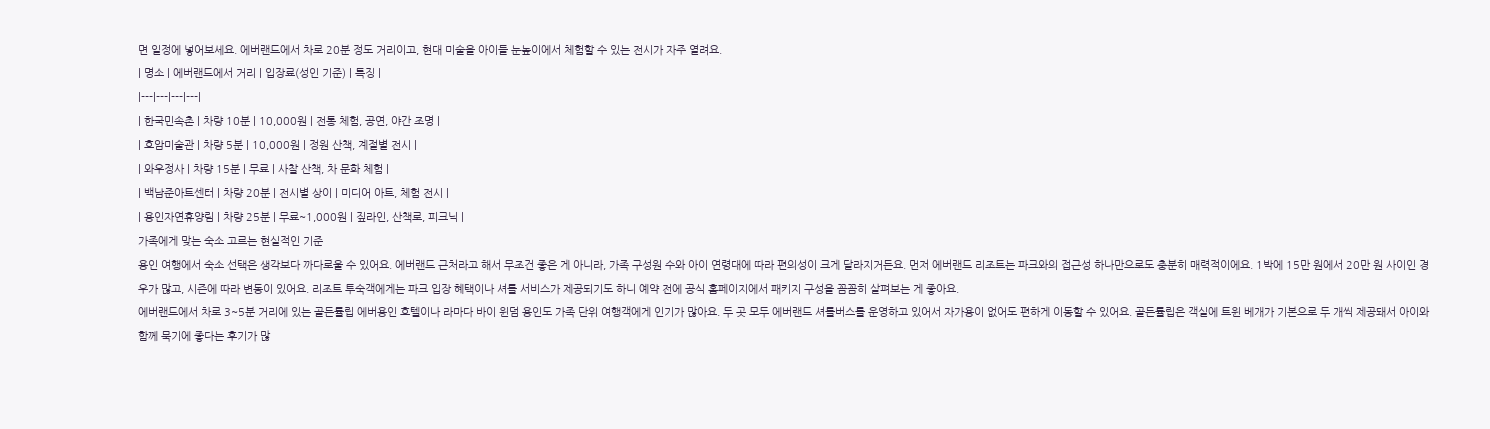면 일정에 넣어보세요. 에버랜드에서 차로 20분 정도 거리이고, 현대 미술을 아이들 눈높이에서 체험할 수 있는 전시가 자주 열려요.
| 명소 | 에버랜드에서 거리 | 입장료(성인 기준) | 특징 |
|---|---|---|---|
| 한국민속촌 | 차량 10분 | 10,000원 | 전통 체험, 공연, 야간 조명 |
| 호암미술관 | 차량 5분 | 10,000원 | 정원 산책, 계절별 전시 |
| 와우정사 | 차량 15분 | 무료 | 사찰 산책, 차 문화 체험 |
| 백남준아트센터 | 차량 20분 | 전시별 상이 | 미디어 아트, 체험 전시 |
| 용인자연휴양림 | 차량 25분 | 무료~1,000원 | 짚라인, 산책로, 피크닉 |
가족에게 맞는 숙소 고르는 현실적인 기준
용인 여행에서 숙소 선택은 생각보다 까다로울 수 있어요. 에버랜드 근처라고 해서 무조건 좋은 게 아니라, 가족 구성원 수와 아이 연령대에 따라 편의성이 크게 달라지거든요. 먼저 에버랜드 리조트는 파크와의 접근성 하나만으로도 충분히 매력적이에요. 1박에 15만 원에서 20만 원 사이인 경우가 많고, 시즌에 따라 변동이 있어요. 리조트 투숙객에게는 파크 입장 혜택이나 셔틀 서비스가 제공되기도 하니 예약 전에 공식 홈페이지에서 패키지 구성을 꼼꼼히 살펴보는 게 좋아요.
에버랜드에서 차로 3~5분 거리에 있는 골든튤립 에버용인 호텔이나 라마다 바이 윈덤 용인도 가족 단위 여행객에게 인기가 많아요. 두 곳 모두 에버랜드 셔틀버스를 운영하고 있어서 자가용이 없어도 편하게 이동할 수 있어요. 골든튤립은 객실에 트윈 베개가 기본으로 두 개씩 제공돼서 아이와 함께 묵기에 좋다는 후기가 많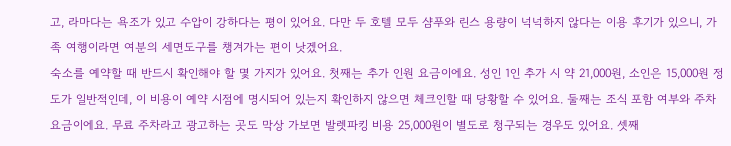고, 라마다는 욕조가 있고 수압이 강하다는 평이 있어요. 다만 두 호텔 모두 샴푸와 린스 용량이 넉넉하지 않다는 이용 후기가 있으니, 가족 여행이라면 여분의 세면도구를 챙겨가는 편이 낫겠어요.
숙소를 예약할 때 반드시 확인해야 할 몇 가지가 있어요. 첫째는 추가 인원 요금이에요. 성인 1인 추가 시 약 21,000원, 소인은 15,000원 정도가 일반적인데, 이 비용이 예약 시점에 명시되어 있는지 확인하지 않으면 체크인할 때 당황할 수 있어요. 둘째는 조식 포함 여부와 주차 요금이에요. 무료 주차라고 광고하는 곳도 막상 가보면 발렛파킹 비용 25,000원이 별도로 청구되는 경우도 있어요. 셋째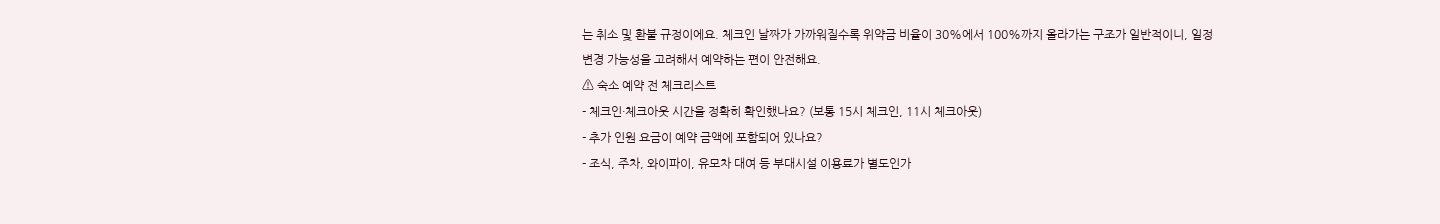는 취소 및 환불 규정이에요. 체크인 날짜가 가까워질수록 위약금 비율이 30%에서 100%까지 올라가는 구조가 일반적이니, 일정 변경 가능성을 고려해서 예약하는 편이 안전해요.
⚠ 숙소 예약 전 체크리스트
- 체크인·체크아웃 시간을 정확히 확인했나요? (보통 15시 체크인, 11시 체크아웃)
- 추가 인원 요금이 예약 금액에 포함되어 있나요?
- 조식, 주차, 와이파이, 유모차 대여 등 부대시설 이용료가 별도인가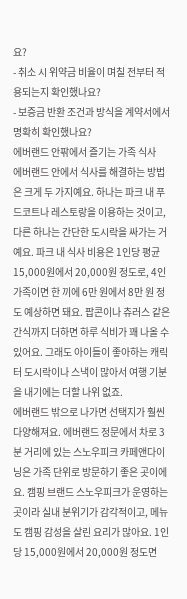요?
- 취소 시 위약금 비율이 며칠 전부터 적용되는지 확인했나요?
- 보증금 반환 조건과 방식을 계약서에서 명확히 확인했나요?
에버랜드 안팎에서 즐기는 가족 식사
에버랜드 안에서 식사를 해결하는 방법은 크게 두 가지예요. 하나는 파크 내 푸드코트나 레스토랑을 이용하는 것이고, 다른 하나는 간단한 도시락을 싸가는 거예요. 파크 내 식사 비용은 1인당 평균 15,000원에서 20,000원 정도로, 4인 가족이면 한 끼에 6만 원에서 8만 원 정도 예상하면 돼요. 팝콘이나 츄러스 같은 간식까지 더하면 하루 식비가 꽤 나올 수 있어요. 그래도 아이들이 좋아하는 캐릭터 도시락이나 스낵이 많아서 여행 기분을 내기에는 더할 나위 없죠.
에버랜드 밖으로 나가면 선택지가 훨씬 다양해져요. 에버랜드 정문에서 차로 3분 거리에 있는 스노우피크 카페앤다이닝은 가족 단위로 방문하기 좋은 곳이에요. 캠핑 브랜드 스노우피크가 운영하는 곳이라 실내 분위기가 감각적이고, 메뉴도 캠핑 감성을 살린 요리가 많아요. 1인당 15,000원에서 20,000원 정도면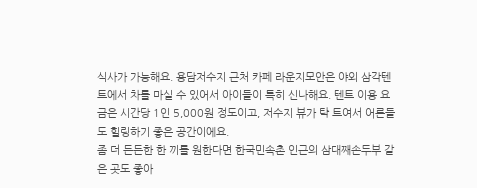식사가 가능해요. 용담저수지 근처 카페 라운지모안은 야외 삼각텐트에서 차를 마실 수 있어서 아이들이 특히 신나해요. 텐트 이용 요금은 시간당 1인 5,000원 정도이고, 저수지 뷰가 탁 트여서 어른들도 힐링하기 좋은 공간이에요.
좀 더 든든한 한 끼를 원한다면 한국민속촌 인근의 삼대째손두부 같은 곳도 좋아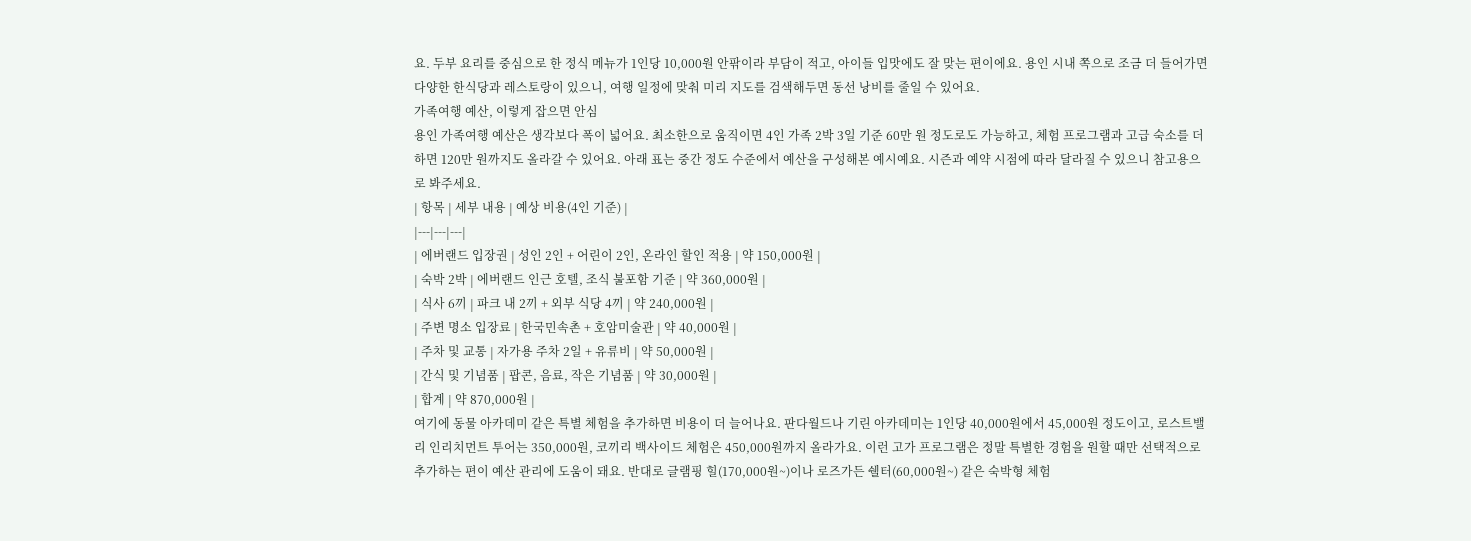요. 두부 요리를 중심으로 한 정식 메뉴가 1인당 10,000원 안팎이라 부담이 적고, 아이들 입맛에도 잘 맞는 편이에요. 용인 시내 쪽으로 조금 더 들어가면 다양한 한식당과 레스토랑이 있으니, 여행 일정에 맞춰 미리 지도를 검색해두면 동선 낭비를 줄일 수 있어요.
가족여행 예산, 이렇게 잡으면 안심
용인 가족여행 예산은 생각보다 폭이 넓어요. 최소한으로 움직이면 4인 가족 2박 3일 기준 60만 원 정도로도 가능하고, 체험 프로그램과 고급 숙소를 더하면 120만 원까지도 올라갈 수 있어요. 아래 표는 중간 정도 수준에서 예산을 구성해본 예시예요. 시즌과 예약 시점에 따라 달라질 수 있으니 참고용으로 봐주세요.
| 항목 | 세부 내용 | 예상 비용(4인 기준) |
|---|---|---|
| 에버랜드 입장권 | 성인 2인 + 어린이 2인, 온라인 할인 적용 | 약 150,000원 |
| 숙박 2박 | 에버랜드 인근 호텔, 조식 불포함 기준 | 약 360,000원 |
| 식사 6끼 | 파크 내 2끼 + 외부 식당 4끼 | 약 240,000원 |
| 주변 명소 입장료 | 한국민속촌 + 호암미술관 | 약 40,000원 |
| 주차 및 교통 | 자가용 주차 2일 + 유류비 | 약 50,000원 |
| 간식 및 기념품 | 팝콘, 음료, 작은 기념품 | 약 30,000원 |
| 합계 | 약 870,000원 |
여기에 동물 아카데미 같은 특별 체험을 추가하면 비용이 더 늘어나요. 판다월드나 기린 아카데미는 1인당 40,000원에서 45,000원 정도이고, 로스트밸리 인리치먼트 투어는 350,000원, 코끼리 백사이드 체험은 450,000원까지 올라가요. 이런 고가 프로그램은 정말 특별한 경험을 원할 때만 선택적으로 추가하는 편이 예산 관리에 도움이 돼요. 반대로 글램핑 힐(170,000원~)이나 로즈가든 쉘터(60,000원~) 같은 숙박형 체험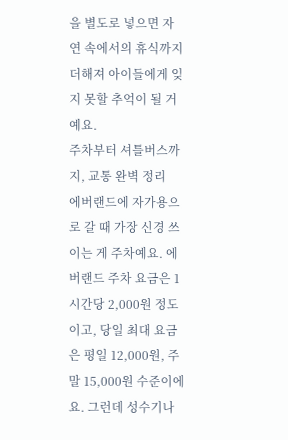을 별도로 넣으면 자연 속에서의 휴식까지 더해져 아이들에게 잊지 못할 추억이 될 거예요.
주차부터 셔틀버스까지, 교통 완벽 정리
에버랜드에 자가용으로 갈 때 가장 신경 쓰이는 게 주차예요. 에버랜드 주차 요금은 1시간당 2,000원 정도이고, 당일 최대 요금은 평일 12,000원, 주말 15,000원 수준이에요. 그런데 성수기나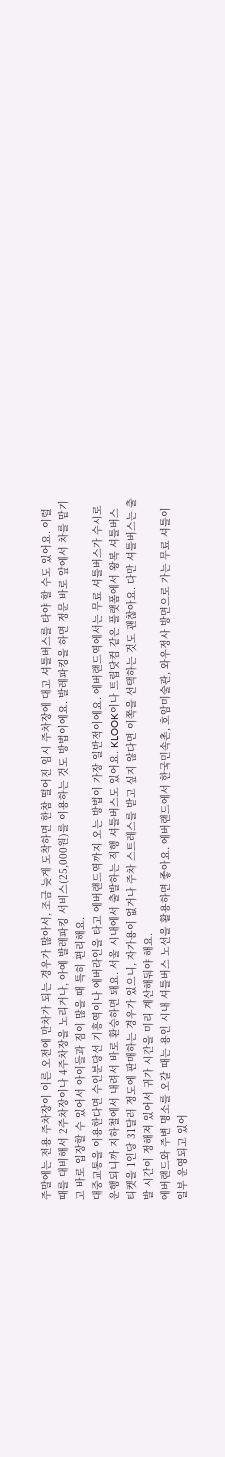주말에는 전용 주차장이 이른 오전에 만차가 되는 경우가 많아서, 조금 늦게 도착하면 한참 떨어진 임시 주차장에 대고 셔틀버스를 타야 할 수도 있어요. 이럴 때를 대비해서 2주차장이나 4주차장을 노리거나, 아예 발레파킹 서비스(25,000원)를 이용하는 것도 방법이에요. 발레파킹을 하면 정문 바로 앞에서 차를 맡기고 바로 입장할 수 있어서 아이들과 짐이 많을 때 특히 편리해요.
대중교통을 이용한다면 수인분당선 기흥역이나 에버라인을 타고 에버랜드역까지 오는 방법이 가장 일반적이에요. 에버랜드역에서는 무료 셔틀버스가 수시로 운행되니까 지하철에서 내려서 바로 환승하면 돼요. 서울 시내에서 출발하는 직행 셔틀버스도 있어요. KLOOK이나 트립닷컴 같은 플랫폼에서 왕복 셔틀버스 티켓을 1인당 31달러 정도에 판매하는 경우가 있으니, 자가용이 없거나 주차 스트레스를 받고 싶지 않다면 이쪽을 선택하는 것도 괜찮아요. 다만 셔틀버스는 출발 시간이 정해져 있어서 귀가 시간을 미리 계산해둬야 해요.
에버랜드와 주변 명소를 오갈 때는 용인 시내 셔틀버스 노선을 활용하면 좋아요. 에버랜드에서 한국민속촌, 호암미술관, 와우정사 방면으로 가는 무료 셔틀이 일부 운영되고 있어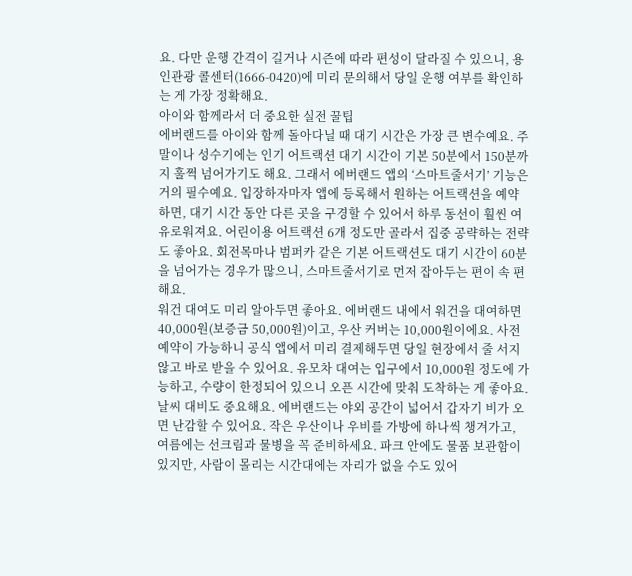요. 다만 운행 간격이 길거나 시즌에 따라 편성이 달라질 수 있으니, 용인관광 콜센터(1666-0420)에 미리 문의해서 당일 운행 여부를 확인하는 게 가장 정확해요.
아이와 함께라서 더 중요한 실전 꿀팁
에버랜드를 아이와 함께 돌아다닐 때 대기 시간은 가장 큰 변수예요. 주말이나 성수기에는 인기 어트랙션 대기 시간이 기본 50분에서 150분까지 훌쩍 넘어가기도 해요. 그래서 에버랜드 앱의 ‘스마트줄서기’ 기능은 거의 필수예요. 입장하자마자 앱에 등록해서 원하는 어트랙션을 예약하면, 대기 시간 동안 다른 곳을 구경할 수 있어서 하루 동선이 훨씬 여유로워져요. 어린이용 어트랙션 6개 정도만 골라서 집중 공략하는 전략도 좋아요. 회전목마나 범퍼카 같은 기본 어트랙션도 대기 시간이 60분을 넘어가는 경우가 많으니, 스마트줄서기로 먼저 잡아두는 편이 속 편해요.
워건 대여도 미리 알아두면 좋아요. 에버랜드 내에서 워건을 대여하면 40,000원(보증금 50,000원)이고, 우산 커버는 10,000원이에요. 사전 예약이 가능하니 공식 앱에서 미리 결제해두면 당일 현장에서 줄 서지 않고 바로 받을 수 있어요. 유모차 대여는 입구에서 10,000원 정도에 가능하고, 수량이 한정되어 있으니 오픈 시간에 맞춰 도착하는 게 좋아요.
날씨 대비도 중요해요. 에버랜드는 야외 공간이 넓어서 갑자기 비가 오면 난감할 수 있어요. 작은 우산이나 우비를 가방에 하나씩 챙겨가고, 여름에는 선크림과 물병을 꼭 준비하세요. 파크 안에도 물품 보관함이 있지만, 사람이 몰리는 시간대에는 자리가 없을 수도 있어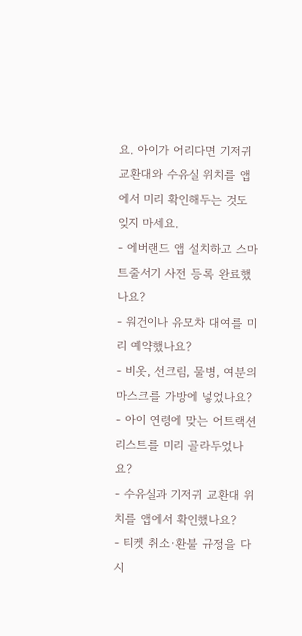요. 아이가 어리다면 기저귀 교환대와 수유실 위치를 앱에서 미리 확인해두는 것도 잊지 마세요.
- 에버랜드 앱 설치하고 스마트줄서기 사전 등록 완료했나요?
- 워건이나 유모차 대여를 미리 예약했나요?
- 비옷, 선크림, 물병, 여분의 마스크를 가방에 넣었나요?
- 아이 연령에 맞는 어트랙션 리스트를 미리 골라두었나요?
- 수유실과 기저귀 교환대 위치를 앱에서 확인했나요?
- 티켓 취소·환불 규정을 다시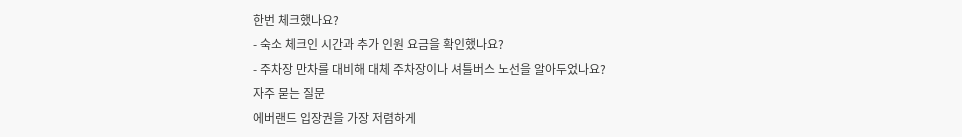한번 체크했나요?
- 숙소 체크인 시간과 추가 인원 요금을 확인했나요?
- 주차장 만차를 대비해 대체 주차장이나 셔틀버스 노선을 알아두었나요?
자주 묻는 질문
에버랜드 입장권을 가장 저렴하게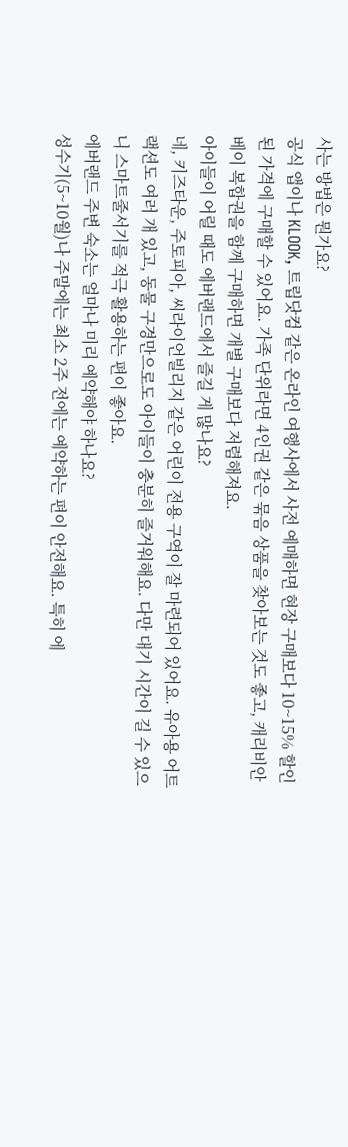사는 방법은 뭔가요?
공식 앱이나 KLOOK, 트립닷컴 같은 온라인 여행사에서 사전 예매하면 현장 구매보다 10~15% 할인된 가격에 구매할 수 있어요. 가족 단위라면 4인권 같은 묶음 상품을 찾아보는 것도 좋고, 캐리비안 베이 복합권을 함께 구매하면 개별 구매보다 저렴해져요.
아이들이 어릴 때도 에버랜드에서 즐길 게 많나요?
네, 키즈타운, 주토피아, 씨라이언빌리지 같은 어린이 전용 구역이 잘 마련되어 있어요. 유아용 어트랙션도 여러 개 있고, 동물 구경만으로도 아이들이 충분히 즐거워해요. 다만 대기 시간이 길 수 있으니 스마트줄서기를 적극 활용하는 편이 좋아요.
에버랜드 주변 숙소는 얼마나 미리 예약해야 하나요?
성수기(5~10월)나 주말에는 최소 2주 전에는 예약하는 편이 안전해요. 특히 에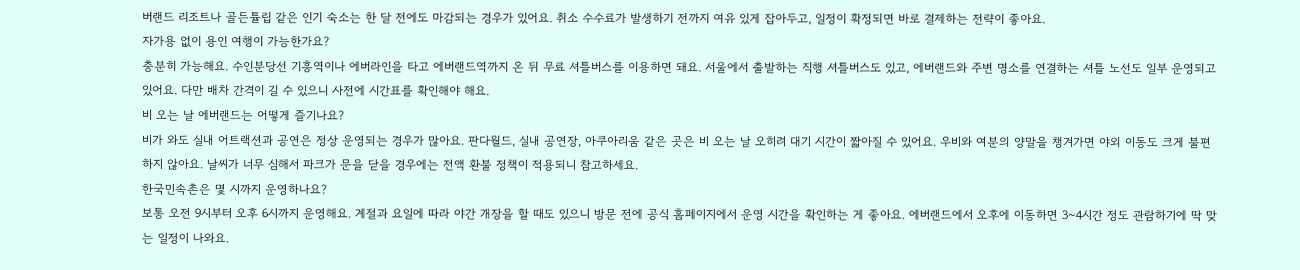버랜드 리조트나 골든튤립 같은 인기 숙소는 한 달 전에도 마감되는 경우가 있어요. 취소 수수료가 발생하기 전까지 여유 있게 잡아두고, 일정이 확정되면 바로 결제하는 전략이 좋아요.
자가용 없이 용인 여행이 가능한가요?
충분히 가능해요. 수인분당선 기흥역이나 에버라인을 타고 에버랜드역까지 온 뒤 무료 셔틀버스를 이용하면 돼요. 서울에서 출발하는 직행 셔틀버스도 있고, 에버랜드와 주변 명소를 연결하는 셔틀 노선도 일부 운영되고 있어요. 다만 배차 간격이 길 수 있으니 사전에 시간표를 확인해야 해요.
비 오는 날 에버랜드는 어떻게 즐기나요?
비가 와도 실내 어트랙션과 공연은 정상 운영되는 경우가 많아요. 판다월드, 실내 공연장, 아쿠아리움 같은 곳은 비 오는 날 오히려 대기 시간이 짧아질 수 있어요. 우비와 여분의 양말을 챙겨가면 야외 이동도 크게 불편하지 않아요. 날씨가 너무 심해서 파크가 문을 닫을 경우에는 전액 환불 정책이 적용되니 참고하세요.
한국민속촌은 몇 시까지 운영하나요?
보통 오전 9시부터 오후 6시까지 운영해요. 계절과 요일에 따라 야간 개장을 할 때도 있으니 방문 전에 공식 홈페이지에서 운영 시간을 확인하는 게 좋아요. 에버랜드에서 오후에 이동하면 3~4시간 정도 관람하기에 딱 맞는 일정이 나와요.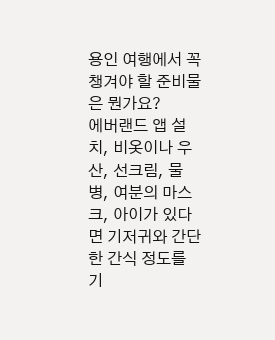용인 여행에서 꼭 챙겨야 할 준비물은 뭔가요?
에버랜드 앱 설치, 비옷이나 우산, 선크림, 물병, 여분의 마스크, 아이가 있다면 기저귀와 간단한 간식 정도를 기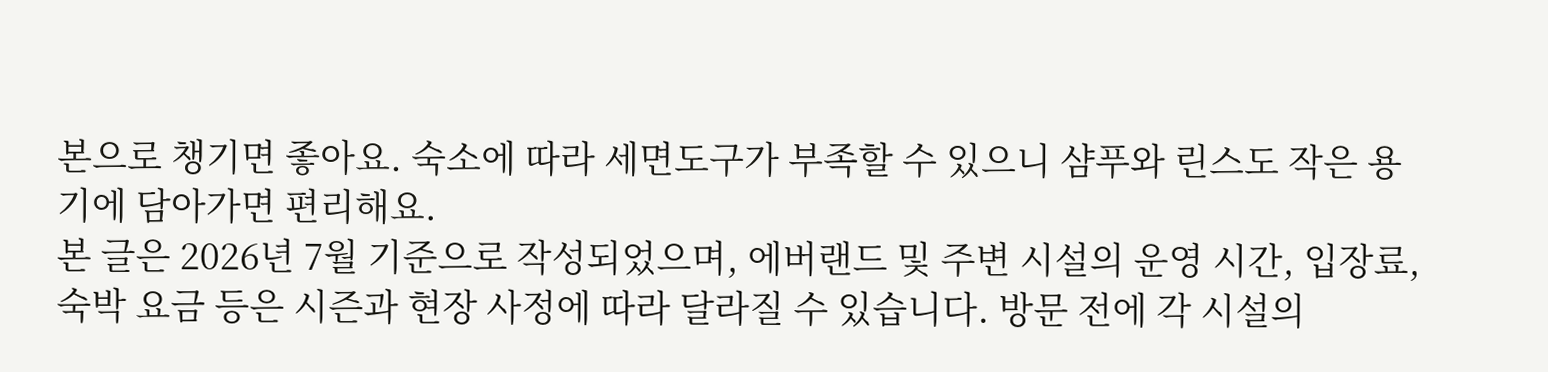본으로 챙기면 좋아요. 숙소에 따라 세면도구가 부족할 수 있으니 샴푸와 린스도 작은 용기에 담아가면 편리해요.
본 글은 2026년 7월 기준으로 작성되었으며, 에버랜드 및 주변 시설의 운영 시간, 입장료, 숙박 요금 등은 시즌과 현장 사정에 따라 달라질 수 있습니다. 방문 전에 각 시설의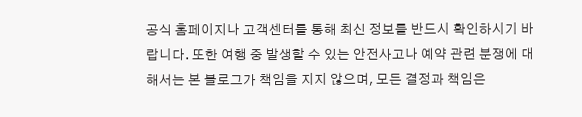공식 홈페이지나 고객센터를 통해 최신 정보를 반드시 확인하시기 바랍니다. 또한 여행 중 발생할 수 있는 안전사고나 예약 관련 분쟁에 대해서는 본 블로그가 책임을 지지 않으며, 모든 결정과 책임은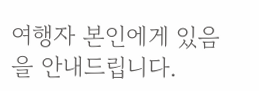여행자 본인에게 있음을 안내드립니다.